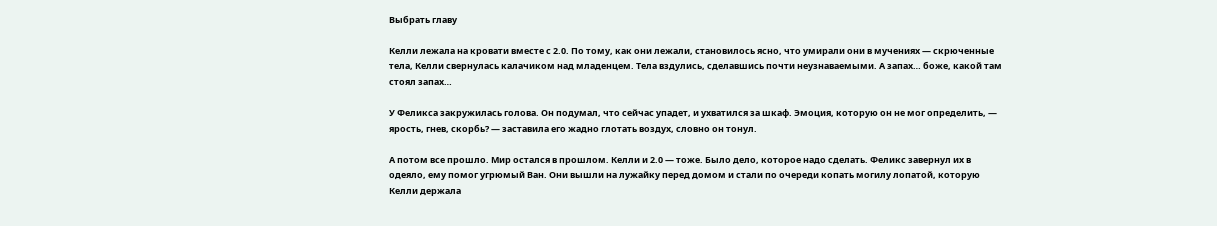Выбрать главу

Келли лежала на кровати вместе с 2.0. По тому, как они лежали, становилось ясно, что умирали они в мучениях — скрюченные тела, Келли свернулась калачиком над младенцем. Тела вздулись, сделавшись почти неузнаваемыми. А запах… боже, какой там стоял запах…

У Феликса закружилась голова. Он подумал, что сейчас упадет, и ухватился за шкаф. Эмоция, которую он не мог определить, — ярость, гнев, скорбь? — заставила его жадно глотать воздух, словно он тонул.

А потом все прошло. Мир остался в прошлом. Келли и 2.0 — тоже. Было дело, которое надо сделать. Феликс завернул их в одеяло, ему помог угрюмый Ван. Они вышли на лужайку перед домом и стали по очереди копать могилу лопатой, которую Келли держала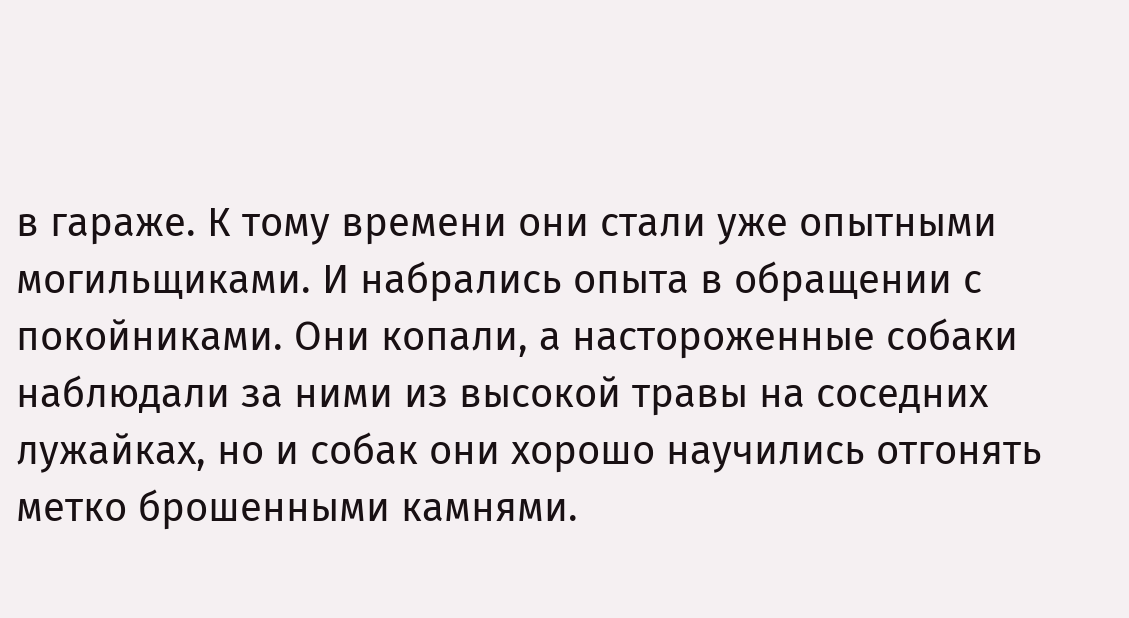в гараже. К тому времени они стали уже опытными могильщиками. И набрались опыта в обращении с покойниками. Они копали, а настороженные собаки наблюдали за ними из высокой травы на соседних лужайках, но и собак они хорошо научились отгонять метко брошенными камнями.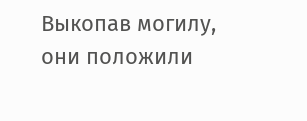Выкопав могилу, они положили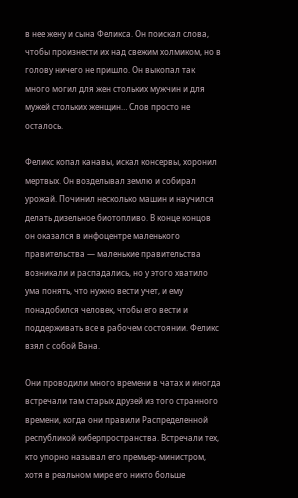в нее жену и сына Феликса. Он поискал слова, чтобы произнести их над свежим холмиком, но в голову ничего не пришло. Он выкопал так много могил для жен стольких мужчин и для мужей стольких женщин… Слов просто не осталось.

Феликс копал канавы, искал консервы, хоронил мертвых. Он возделывал землю и собирал урожай. Починил несколько машин и научился делать дизельное биотопливо. В конце концов он оказался в инфоцентре маленького правительства — маленькие правительства возникали и распадались, но у этого хватило ума понять, что нужно вести учет, и ему понадобился человек, чтобы его вести и поддерживать все в рабочем состоянии. Феликс взял с собой Вана.

Они проводили много времени в чатах и иногда встречали там старых друзей из того странного времени, когда они правили Распределенной республикой киберпространства. Встречали тех, кто упорно называл его премьер-министром, хотя в реальном мире его никто больше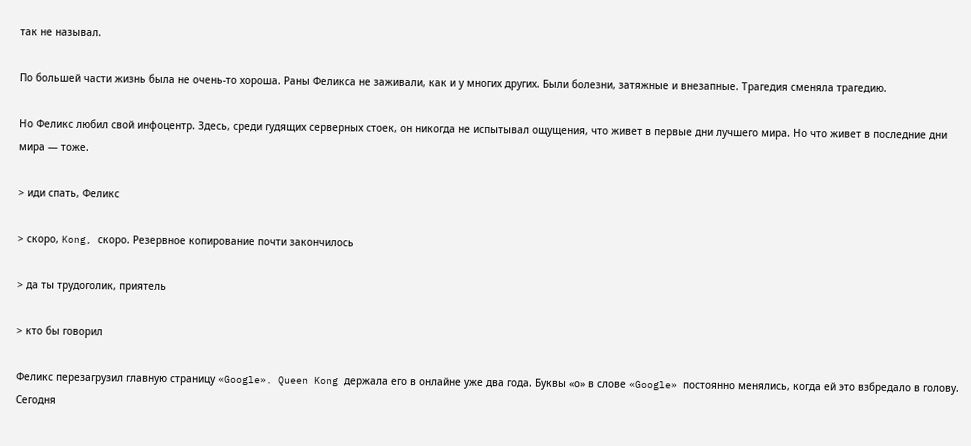так не называл.

По большей части жизнь была не очень-то хороша. Раны Феликса не заживали, как и у многих других. Были болезни, затяжные и внезапные. Трагедия сменяла трагедию.

Но Феликс любил свой инфоцентр. Здесь, среди гудящих серверных стоек, он никогда не испытывал ощущения, что живет в первые дни лучшего мира. Но что живет в последние дни мира — тоже.

> иди спать, Феликс

> скоро, Kong, скоро. Резервное копирование почти закончилось

> да ты трудоголик, приятель

> кто бы говорил

Феликс перезагрузил главную страницу «Google». Queen Kong держала его в онлайне уже два года. Буквы «о» в слове «Google» постоянно менялись, когда ей это взбредало в голову. Сегодня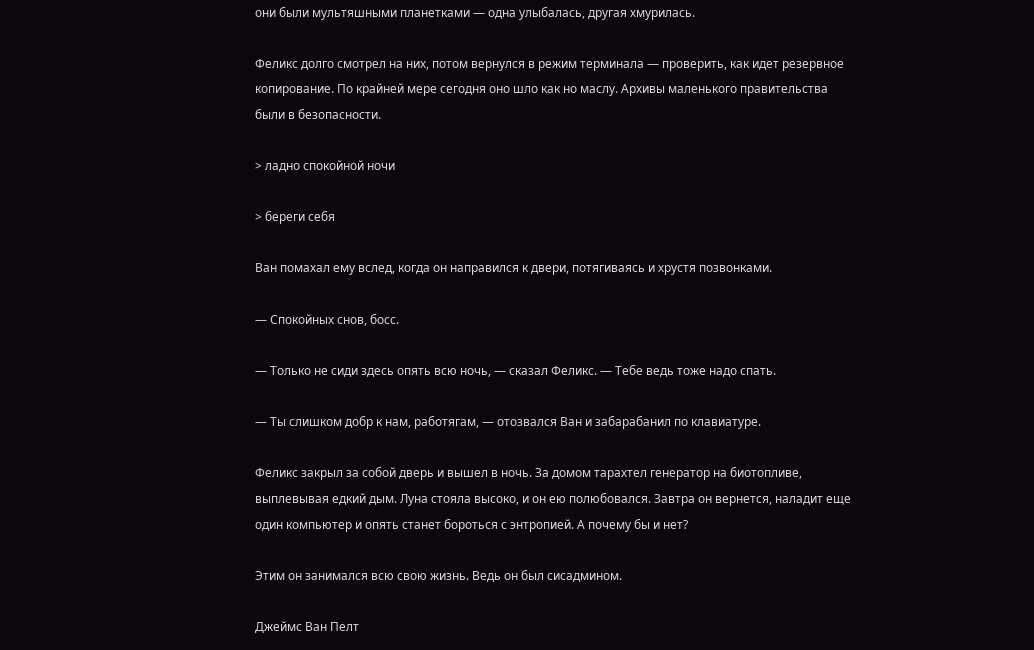они были мультяшными планетками — одна улыбалась, другая хмурилась.

Феликс долго смотрел на них, потом вернулся в режим терминала — проверить, как идет резервное копирование. По крайней мере сегодня оно шло как но маслу. Архивы маленького правительства были в безопасности.

> ладно спокойной ночи

> береги себя

Ван помахал ему вслед, когда он направился к двери, потягиваясь и хрустя позвонками.

— Спокойных снов, босс.

— Только не сиди здесь опять всю ночь, — сказал Феликс. — Тебе ведь тоже надо спать.

— Ты слишком добр к нам, работягам, — отозвался Ван и забарабанил по клавиатуре.

Феликс закрыл за собой дверь и вышел в ночь. За домом тарахтел генератор на биотопливе, выплевывая едкий дым. Луна стояла высоко, и он ею полюбовался. Завтра он вернется, наладит еще один компьютер и опять станет бороться с энтропией. А почему бы и нет?

Этим он занимался всю свою жизнь. Ведь он был сисадмином.

Джеймс Ван Пелт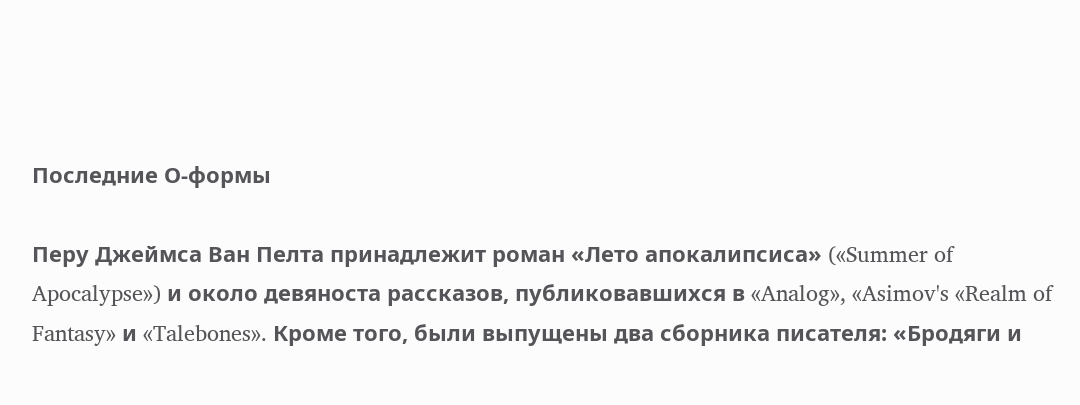Последние О-формы

Перу Джеймса Ван Пелта принадлежит роман «Лето апокалипсиса» («Summer of Apocalypse») и около девяноста рассказов, публиковавшихся в «Analog», «Asimov's «Realm of Fantasy» и «Talebones». Кроме того, были выпущены два сборника писателя: «Бродяги и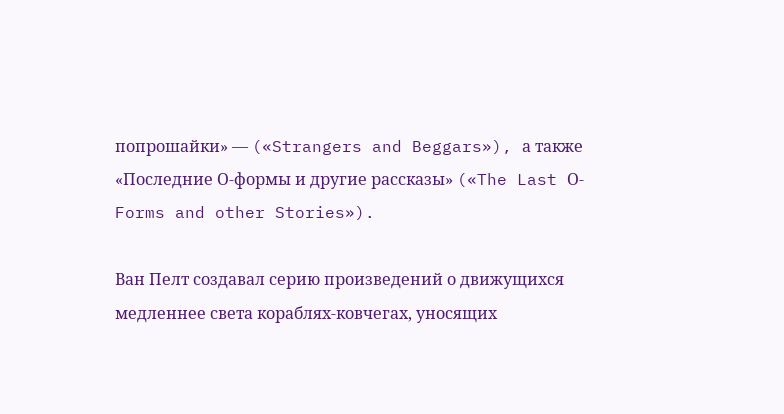попрошайки» — («Strangers and Beggars»), а также «Последние О-формы и другие рассказы» («The Last О-Forms and other Stories»).

Ван Пелт создавал серию произведений о движущихся медленнее света кораблях-ковчегах, уносящих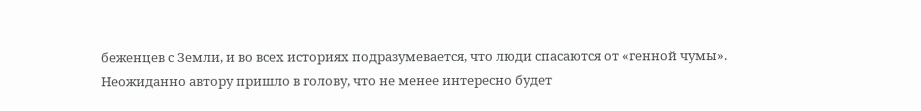беженцев с Земли, и во всех историях подразумевается, что люди спасаются от «генной чумы». Неожиданно автору пришло в голову, что не менее интересно будет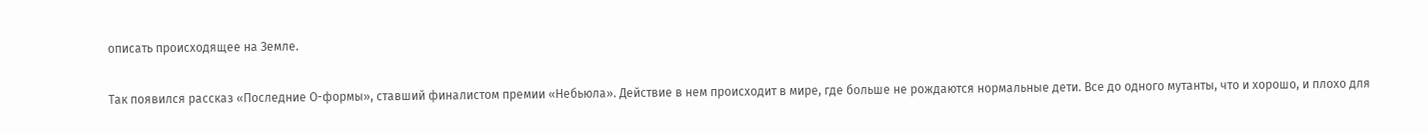описать происходящее на Земле.

Так появился рассказ «Последние О-формы», ставший финалистом премии «Небьюла». Действие в нем происходит в мире, где больше не рождаются нормальные дети. Все до одного мутанты, что и хорошо, и плохо для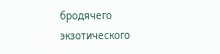бродячего экзотического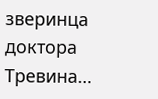зверинца доктора Тревина…